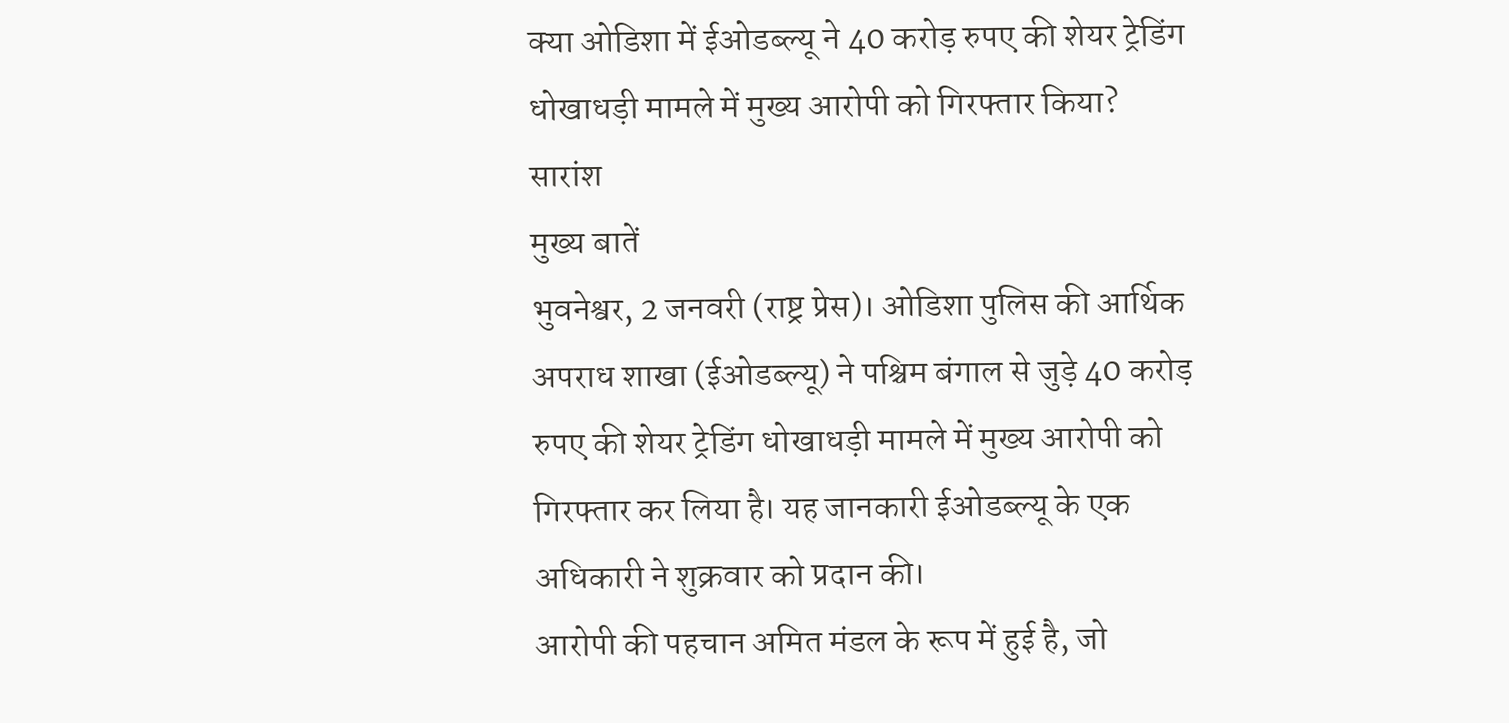क्या ओडिशा में ईओडब्ल्यू ने 40 करोड़ रुपए की शेयर ट्रेडिंग धोखाधड़ी मामले में मुख्य आरोपी को गिरफ्तार किया?
सारांश
मुख्य बातें
भुवनेश्वर, 2 जनवरी (राष्ट्र प्रेस)। ओडिशा पुलिस की आर्थिक अपराध शाखा (ईओडब्ल्यू) ने पश्चिम बंगाल से जुड़े 40 करोड़ रुपए की शेयर ट्रेडिंग धोखाधड़ी मामले में मुख्य आरोपी को गिरफ्तार कर लिया है। यह जानकारी ईओडब्ल्यू के एक अधिकारी ने शुक्रवार को प्रदान की।
आरोपी की पहचान अमित मंडल के रूप में हुई है, जो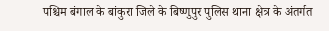पश्चिम बंगाल के बांकुरा जिले के बिष्णुपुर पुलिस थाना क्षेत्र के अंतर्गत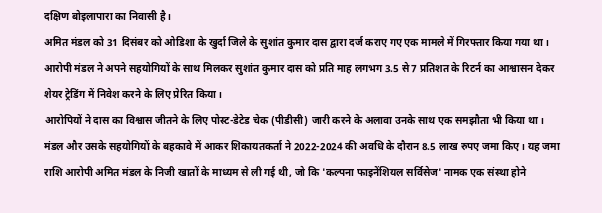दक्षिण बोइलापारा का निवासी है।
अमित मंडल को 31 दिसंबर को ओडिशा के खुर्दा जिले के सुशांत कुमार दास द्वारा दर्ज कराए गए एक मामले में गिरफ्तार किया गया था। आरोपी मंडल ने अपने सहयोगियों के साथ मिलकर सुशांत कुमार दास को प्रति माह लगभग 3.5 से 7 प्रतिशत के रिटर्न का आश्वासन देकर शेयर ट्रेडिंग में निवेश करने के लिए प्रेरित किया।
आरोपियों ने दास का विश्वास जीतने के लिए पोस्ट-डेटेड चेक (पीडीसी) जारी करने के अलावा उनके साथ एक समझौता भी किया था।
मंडल और उसके सहयोगियों के बहकावे में आकर शिकायतकर्ता ने 2022-2024 की अवधि के दौरान 8.5 लाख रुपए जमा किए। यह जमा राशि आरोपी अमित मंडल के निजी खातों के माध्यम से ली गई थी, जो कि 'कल्पना फाइनेंशियल सर्विसेज' नामक एक संस्था होने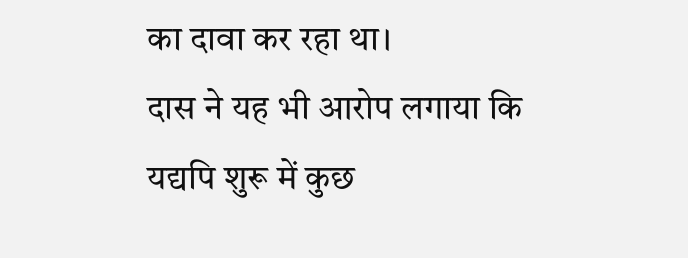का दावा कर रहा था।
दास ने यह भी आरोप लगाया कि यद्यपि शुरू में कुछ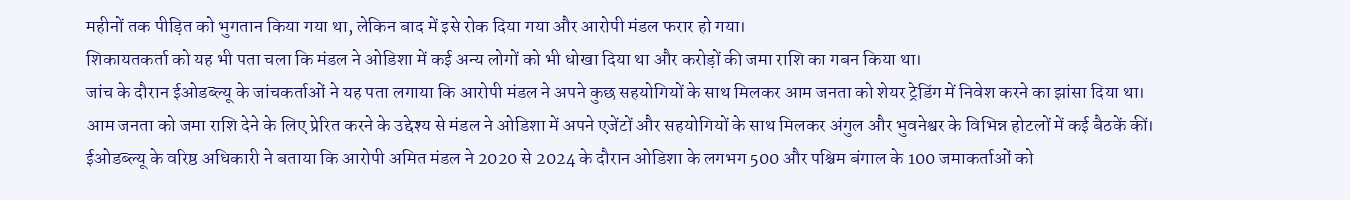महीनों तक पीड़ित को भुगतान किया गया था, लेकिन बाद में इसे रोक दिया गया और आरोपी मंडल फरार हो गया।
शिकायतकर्ता को यह भी पता चला कि मंडल ने ओडिशा में कई अन्य लोगों को भी धोखा दिया था और करोड़ों की जमा राशि का गबन किया था।
जांच के दौरान ईओडब्ल्यू के जांचकर्ताओं ने यह पता लगाया कि आरोपी मंडल ने अपने कुछ सहयोगियों के साथ मिलकर आम जनता को शेयर ट्रेडिंग में निवेश करने का झांसा दिया था।
आम जनता को जमा राशि देने के लिए प्रेरित करने के उद्देश्य से मंडल ने ओडिशा में अपने एजेंटों और सहयोगियों के साथ मिलकर अंगुल और भुवनेश्वर के विभिन्न होटलों में कई बैठकें कीं।
ईओडब्ल्यू के वरिष्ठ अधिकारी ने बताया कि आरोपी अमित मंडल ने 2020 से 2024 के दौरान ओडिशा के लगभग 500 और पश्चिम बंगाल के 100 जमाकर्ताओं को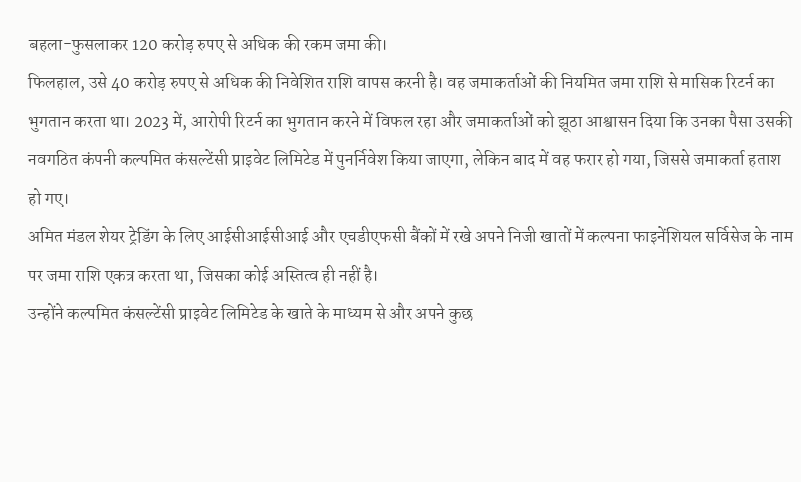बहला-फुसलाकर 120 करोड़ रुपए से अधिक की रकम जमा की।
फिलहाल, उसे 40 करोड़ रुपए से अधिक की निवेशित राशि वापस करनी है। वह जमाकर्ताओं की नियमित जमा राशि से मासिक रिटर्न का भुगतान करता था। 2023 में, आरोपी रिटर्न का भुगतान करने में विफल रहा और जमाकर्ताओं को झूठा आश्वासन दिया कि उनका पैसा उसकी नवगठित कंपनी कल्पमित कंसल्टेंसी प्राइवेट लिमिटेड में पुनर्निवेश किया जाएगा, लेकिन बाद में वह फरार हो गया, जिससे जमाकर्ता हताश हो गए।
अमित मंडल शेयर ट्रेडिंग के लिए आईसीआईसीआई और एचडीएफसी बैंकों में रखे अपने निजी खातों में कल्पना फाइनेंशियल सर्विसेज के नाम पर जमा राशि एकत्र करता था, जिसका कोई अस्तित्व ही नहीं है।
उन्होंने कल्पमित कंसल्टेंसी प्राइवेट लिमिटेड के खाते के माध्यम से और अपने कुछ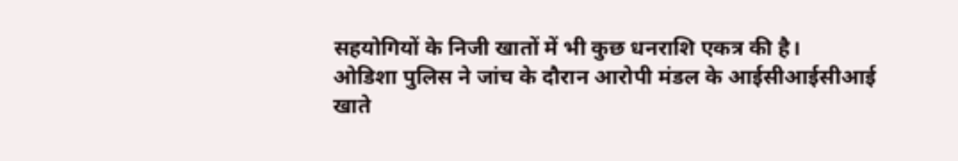सहयोगियों के निजी खातों में भी कुछ धनराशि एकत्र की है।
ओडिशा पुलिस ने जांच के दौरान आरोपी मंडल के आईसीआईसीआई खाते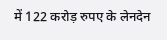में 122 करोड़ रुपए के लेनदेन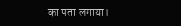का पता लगाया।